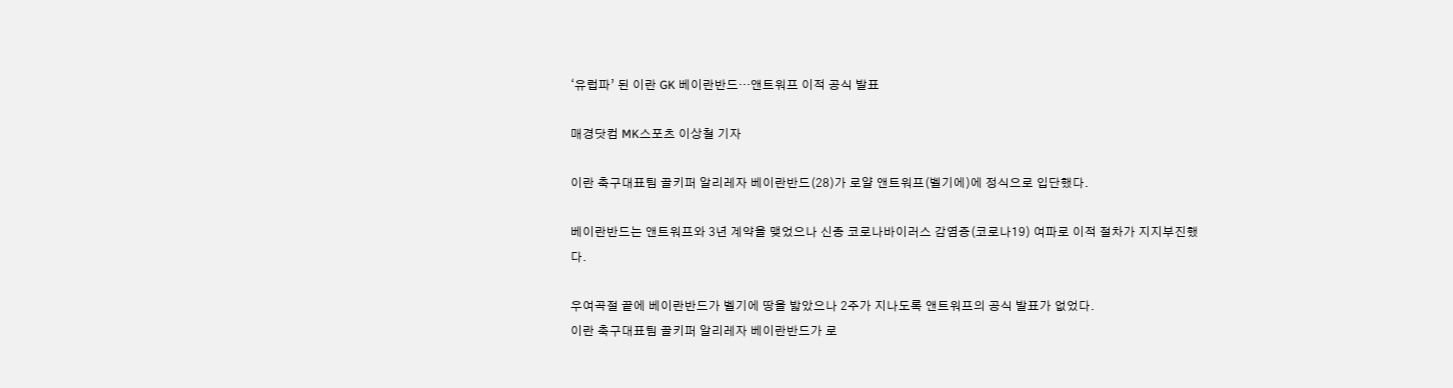‘유럽파’ 된 이란 GK 베이란반드…앤트워프 이적 공식 발표

매경닷컴 MK스포츠 이상철 기자

이란 축구대표팀 골키퍼 알리레자 베이란반드(28)가 로얄 앤트워프(벨기에)에 정식으로 입단했다.

베이란반드는 앤트워프와 3년 계약을 맺었으나 신종 코로나바이러스 감염증(코로나19) 여파로 이적 절차가 지지부진했다.

우여곡절 끝에 베이란반드가 벨기에 땅을 밟았으나 2주가 지나도록 앤트워프의 공식 발표가 없었다.
이란 축구대표팀 골키퍼 알리레자 베이란반드가 로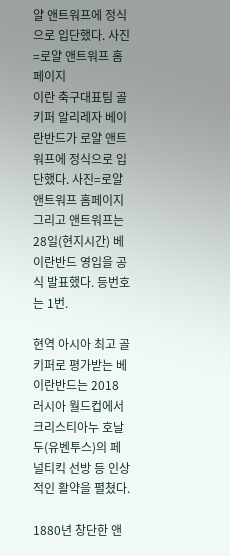얄 앤트워프에 정식으로 입단했다. 사진=로얄 앤트워프 홈페이지
이란 축구대표팀 골키퍼 알리레자 베이란반드가 로얄 앤트워프에 정식으로 입단했다. 사진=로얄 앤트워프 홈페이지
그리고 앤트워프는 28일(현지시간) 베이란반드 영입을 공식 발표했다. 등번호는 1번.

현역 아시아 최고 골키퍼로 평가받는 베이란반드는 2018 러시아 월드컵에서 크리스티아누 호날두(유벤투스)의 페널티킥 선방 등 인상적인 활약을 펼쳤다.

1880년 창단한 앤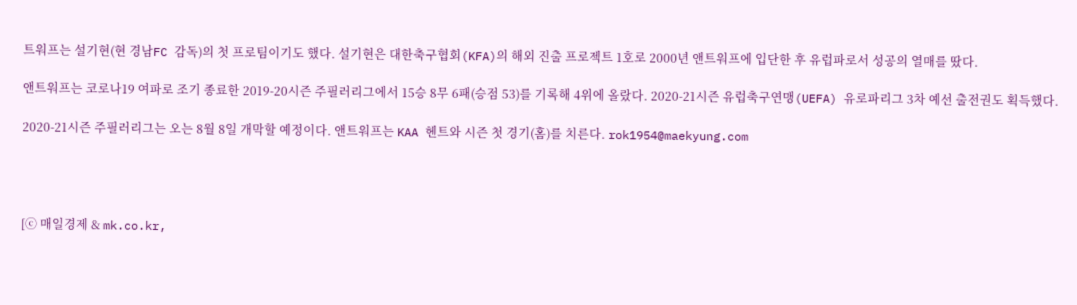트워프는 설기현(현 경남FC 감독)의 첫 프로팀이기도 했다. 설기현은 대한축구협회(KFA)의 해외 진출 프로젝트 1호로 2000년 앤트워프에 입단한 후 유럽파로서 성공의 열매를 땄다.

앤트워프는 코로나19 여파로 조기 종료한 2019-20시즌 주필러리그에서 15승 8무 6패(승점 53)를 기록해 4위에 올랐다. 2020-21시즌 유럽축구연맹(UEFA) 유로파리그 3차 예선 출전권도 획득했다.

2020-21시즌 주필러리그는 오는 8월 8일 개막할 예정이다. 앤트워프는 KAA 헨트와 시즌 첫 경기(홈)를 치른다. rok1954@maekyung.com




[ⓒ 매일경제 & mk.co.kr,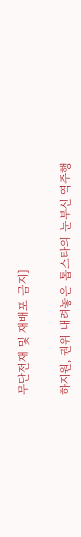무단전재 및 재배포 금지]

하지원, 권위 내려놓은 톱스타의 눈부신 역주행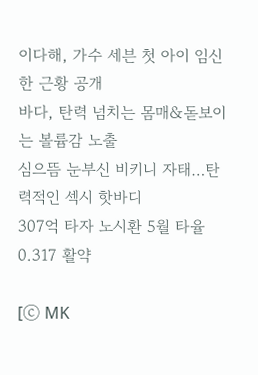이다해, 가수 세븐 첫 아이 임신한 근황 공개
바다, 탄력 넘치는 몸매&돋보이는 볼륨감 노출
심으뜸 눈부신 비키니 자태…탄력적인 섹시 핫바디
307억 타자 노시환 5월 타율 0.317 활약

[ⓒ MK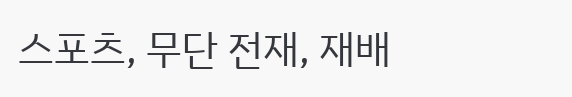스포츠, 무단 전재, 재배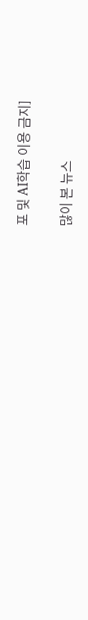포 및 AI학습 이용 금지]

많이 본 뉴스